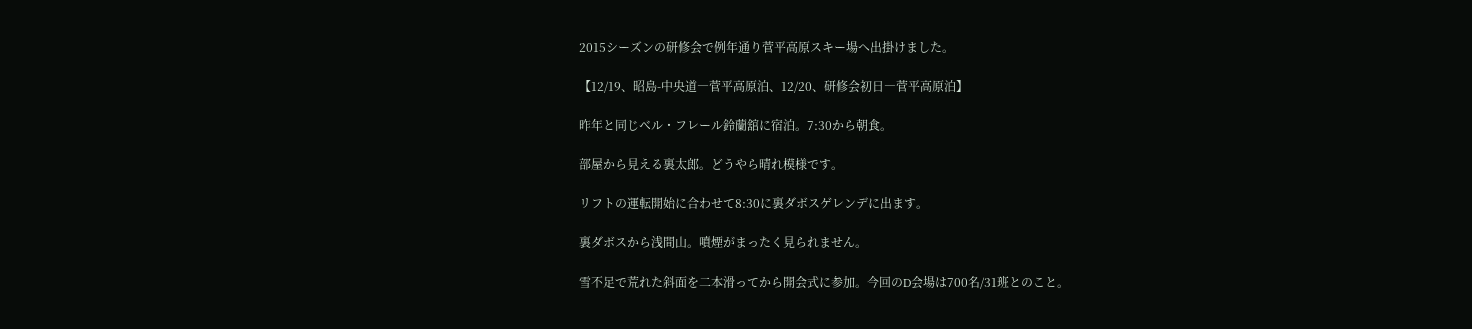2015シーズンの研修会で例年通り菅平高原スキー場へ出掛けました。

【12/19、昭島-中央道―菅平高原泊、12/20、研修会初日―菅平高原泊】

昨年と同じベル・フレール鈴蘭舘に宿泊。7:30から朝食。

部屋から見える裏太郎。どうやら晴れ模様です。

リフトの運転開始に合わせて8:30に裏ダボスゲレンデに出ます。

裏ダボスから浅間山。噴煙がまったく見られません。

雪不足で荒れた斜面を二本滑ってから開会式に参加。今回のD会場は700名/31班とのこと。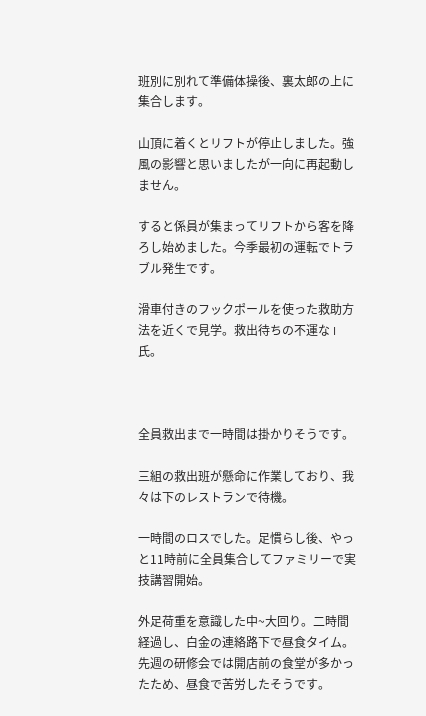班別に別れて準備体操後、裏太郎の上に集合します。

山頂に着くとリフトが停止しました。強風の影響と思いましたが一向に再起動しません。

すると係員が集まってリフトから客を降ろし始めました。今季最初の運転でトラブル発生です。

滑車付きのフックポールを使った救助方法を近くで見学。救出待ちの不運な I 氏。



全員救出まで一時間は掛かりそうです。

三組の救出班が懸命に作業しており、我々は下のレストランで待機。

一時間のロスでした。足慣らし後、やっと11時前に全員集合してファミリーで実技講習開始。

外足荷重を意識した中~大回り。二時間経過し、白金の連絡路下で昼食タイム。
先週の研修会では開店前の食堂が多かったため、昼食で苦労したそうです。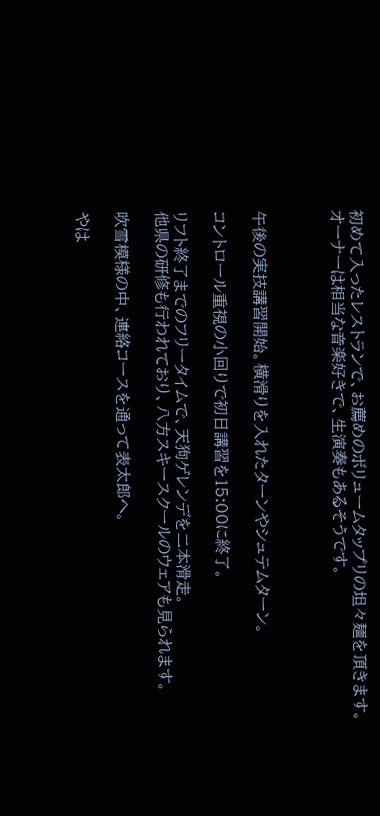初めて入ったレストランで、お薦めのボリュームタップリの坦々麺を頂きます。
オーナーは相当な音楽好きで、生演奏もあるそうです。



午後の実技講習開始。横滑りを入れたターンやシュテムターン。

コントロール重視の小回りで初日講習を15:00に終了。

リフト終了までのフリータイムで、天狗ゲレンデを二本滑走。
他県の研修も行われており、八方スキースクールのウェアも見られます。

吹雪模様の中、連絡コースを通って表太郎へ。

やは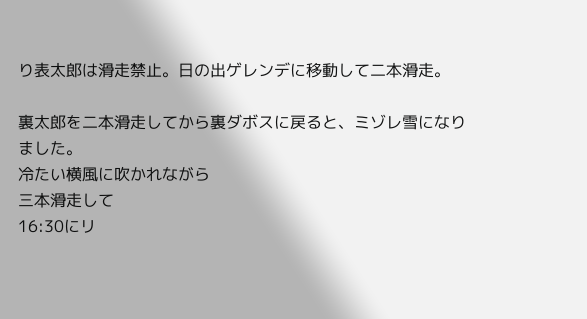り表太郎は滑走禁止。日の出ゲレンデに移動して二本滑走。

裏太郎を二本滑走してから裏ダボスに戻ると、ミゾレ雪になりました。
冷たい横風に吹かれながら
三本滑走して
16:30にリ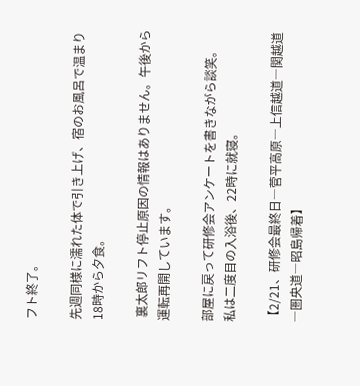フト終了。

先週同様に濡れた体で引き上げ、宿のお風呂で温まり18時から夕食。

 裏太郎リフト停止原因の情報はありません。午後から運転再開しています。

部屋に戻って研修会アンケートを書きながら談笑。
私は二度目の入浴後、22時に就寝。

【2/21、研修会最終日―菅平高原―上信越道―関越道―圏央道―昭島帰着】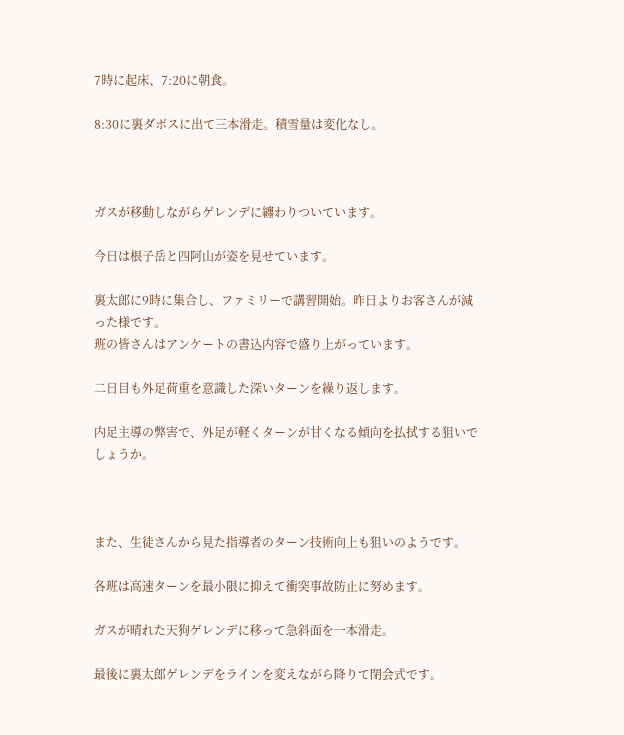7時に起床、7:20に朝食。

8:30に裏ダボスに出て三本滑走。積雪量は変化なし。



ガスが移動しながらゲレンデに纏わりついています。

今日は根子岳と四阿山が姿を見せています。

裏太郎に9時に集合し、ファミリーで講習開始。昨日よりお客さんが減った様です。
班の皆さんはアンケートの書込内容で盛り上がっています。

二日目も外足荷重を意識した深いターンを繰り返します。

内足主導の弊害で、外足が軽くターンが甘くなる傾向を払拭する狙いでしょうか。



また、生徒さんから見た指導者のターン技術向上も狙いのようです。

各班は高速ターンを最小限に抑えて衝突事故防止に努めます。

ガスが晴れた天狗ゲレンデに移って急斜面を一本滑走。

最後に裏太郎ゲレンデをラインを変えながら降りて閉会式です。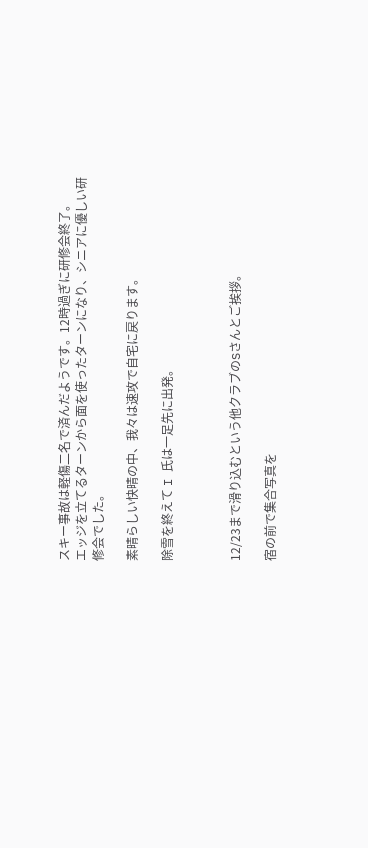スキー事故は軽傷二名で済んだようです。12時過ぎに研修会終了。
エッジを立てるターンから面を使ったターンになり、シニアに優しい研修会でした。

素晴らしい快晴の中、我々は速攻で自宅に戻ります。

除雪を終えて I 氏は一足先に出発。



12/23まで滑り込むという他クラブのSさんとご挨拶。

宿の前で集合写真を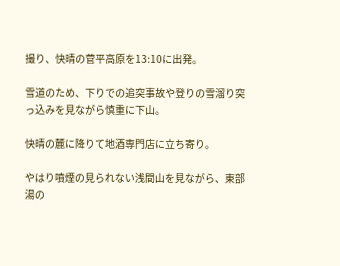撮り、快晴の菅平高原を13:10に出発。

雪道のため、下りでの追突事故や登りの雪溜り突っ込みを見ながら慎重に下山。

快晴の麓に降りて地酒専門店に立ち寄り。

やはり噴煙の見られない浅間山を見ながら、東部湯の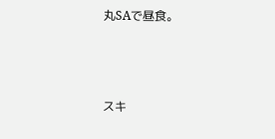丸SAで昼食。



スキ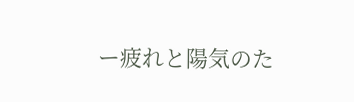ー疲れと陽気のた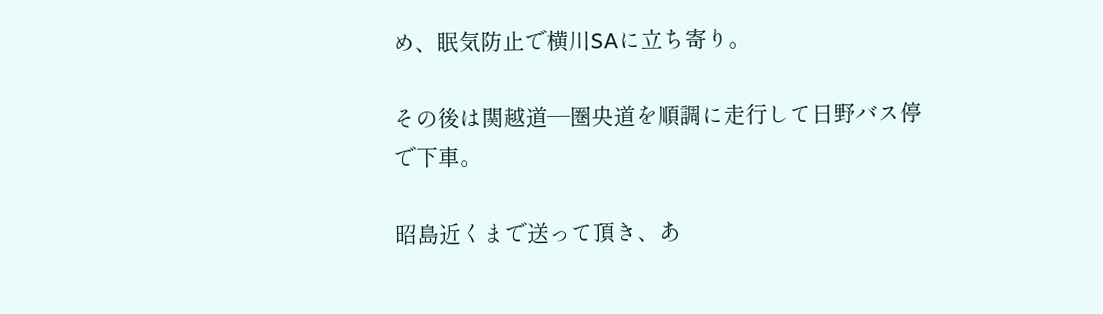め、眠気防止で横川SAに立ち寄り。

その後は関越道―圏央道を順調に走行して日野バス停で下車。

昭島近くまで送って頂き、あ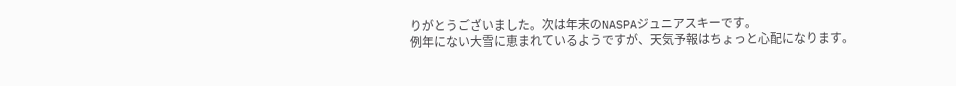りがとうございました。次は年末のNASPAジュニアスキーです。
例年にない大雪に恵まれているようですが、天気予報はちょっと心配になります。